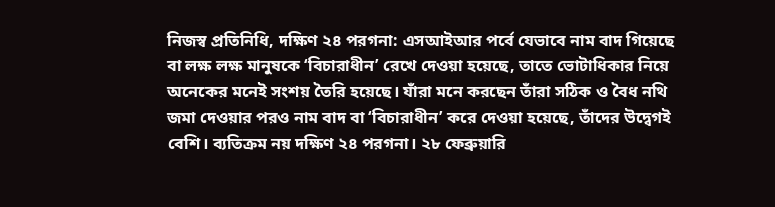নিজস্ব প্রতিনিধি, দক্ষিণ ২৪ পরগনা: এসআইআর পর্বে যেভাবে নাম বাদ গিয়েছে বা লক্ষ লক্ষ মানুষকে ‘বিচারাধীন’ রেখে দেওয়া হয়েছে, তাতে ভোটাধিকার নিয়ে অনেকের মনেই সংশয় তৈরি হয়েছে। যাঁরা মনে করছেন তাঁরা সঠিক ও বৈধ নথি জমা দেওয়ার পরও নাম বাদ বা ‘বিচারাধীন’ করে দেওয়া হয়েছে, তাঁদের উদ্বেগই বেশি। ব্যতিক্রম নয় দক্ষিণ ২৪ পরগনা। ২৮ ফেব্রুয়ারি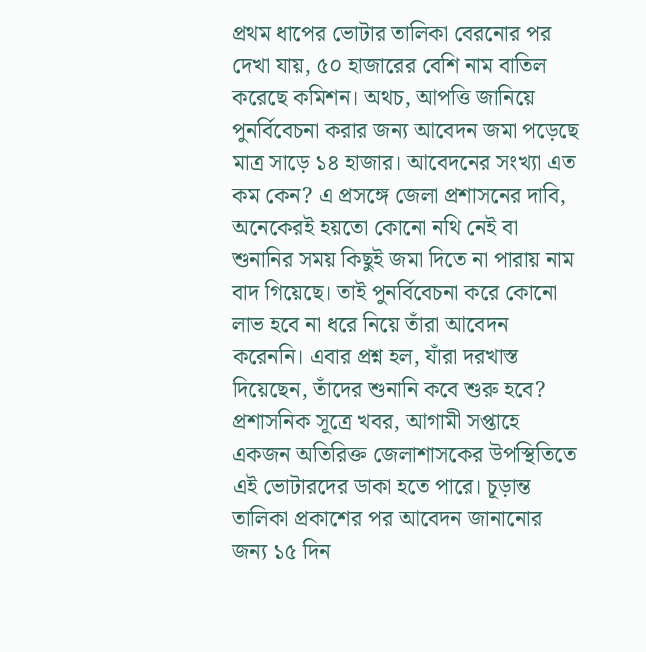প্রথম ধাপের ভোটার তালিকা বেরনোর পর দেখা যায়, ৫০ হাজারের বেশি নাম বাতিল করেছে কমিশন। অথচ, আপত্তি জানিয়ে পুনর্বিবেচনা করার জন্য আবেদন জমা পড়েছে মাত্র সাড়ে ১৪ হাজার। আবেদনের সংখ্যা এত কম কেন? এ প্রসঙ্গে জেলা প্রশাসনের দাবি, অনেকেরই হয়তো কোনো নথি নেই বা শুনানির সময় কিছুই জমা দিতে না পারায় নাম বাদ গিয়েছে। তাই পুনর্বিবেচনা করে কোনো লাভ হবে না ধরে নিয়ে তাঁরা আবেদন করেননি। এবার প্রশ্ন হল, যাঁরা দরখাস্ত দিয়েছেন, তাঁদের শুনানি কবে শুরু হবে? প্রশাসনিক সূত্রে খবর, আগামী সপ্তাহে একজন অতিরিক্ত জেলাশাসকের উপস্থিতিতে এই ভোটারদের ডাকা হতে পারে। চূড়ান্ত তালিকা প্রকাশের পর আবেদন জানানোর জন্য ১৫ দিন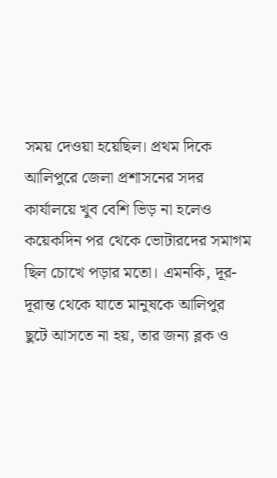সময় দেওয়া হয়েছিল। প্রথম দিকে আলিপুরে জেলা প্রশাসনের সদর কার্যালয়ে খুব বেশি ভিড় না হলেও কয়েকদিন পর থেকে ভোটারদের সমাগম ছিল চোখে পড়ার মতো। এমনকি, দূর-দূরান্ত থেকে যাতে মানুষকে আলিপুর ছুটে আসতে না হয়, তার জন্য ব্লক ও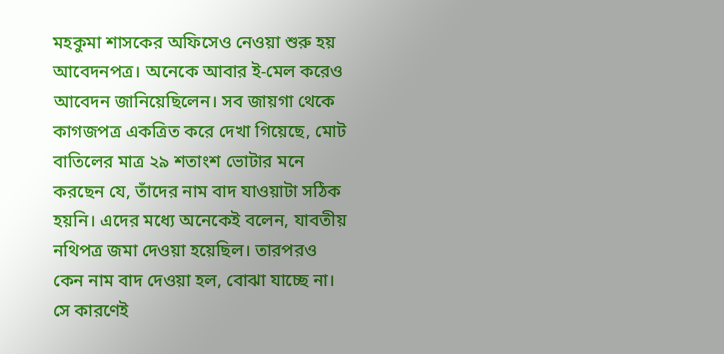মহকুমা শাসকের অফিসেও নেওয়া শুরু হয় আবেদনপত্র। অনেকে আবার ই-মেল করেও আবেদন জানিয়েছিলেন। সব জায়গা থেকে কাগজপত্র একত্রিত করে দেখা গিয়েছে, মোট বাতিলের মাত্র ২৯ শতাংশ ভোটার মনে করছেন যে, তাঁদের নাম বাদ যাওয়াটা সঠিক হয়নি। এদের মধ্যে অনেকেই বলেন, যাবতীয় নথিপত্র জমা দেওয়া হয়েছিল। তারপরও কেন নাম বাদ দেওয়া হল, বোঝা যাচ্ছে না। সে কারণেই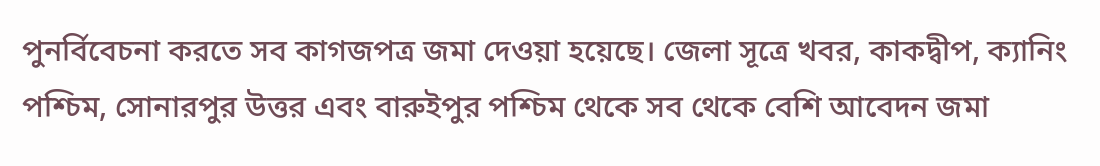পুনর্বিবেচনা করতে সব কাগজপত্র জমা দেওয়া হয়েছে। জেলা সূত্রে খবর, কাকদ্বীপ, ক্যানিং পশ্চিম, সোনারপুর উত্তর এবং বারুইপুর পশ্চিম থেকে সব থেকে বেশি আবেদন জমা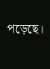পড়েছে।